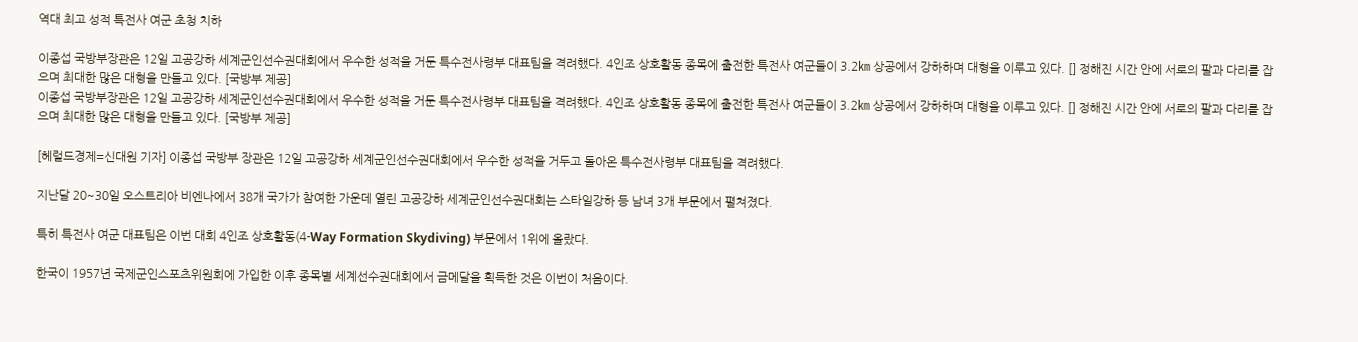역대 최고 성적 특전사 여군 초청 치하

이종섭 국방부장관은 12일 고공강하 세계군인선수권대회에서 우수한 성적을 거둔 특수전사령부 대표팀을 격려했다. 4인조 상호활동 종목에 출전한 특전사 여군들이 3.2㎞ 상공에서 강하하며 대형을 이루고 있다. [] 정해진 시간 안에 서로의 팔과 다리를 잡으며 최대한 많은 대형을 만들고 있다. [국방부 제공]
이종섭 국방부장관은 12일 고공강하 세계군인선수권대회에서 우수한 성적을 거둔 특수전사령부 대표팀을 격려했다. 4인조 상호활동 종목에 출전한 특전사 여군들이 3.2㎞ 상공에서 강하하며 대형을 이루고 있다. [] 정해진 시간 안에 서로의 팔과 다리를 잡으며 최대한 많은 대형을 만들고 있다. [국방부 제공]

[헤럴드경제=신대원 기자] 이종섭 국방부 장관은 12일 고공강하 세계군인선수권대회에서 우수한 성적을 거두고 돌아온 특수전사령부 대표팀을 격려했다.

지난달 20~30일 오스트리아 비엔나에서 38개 국가가 참여한 가운데 열린 고공강하 세계군인선수권대회는 스타일강하 등 남녀 3개 부문에서 펼쳐졌다.

특히 특전사 여군 대표팀은 이번 대회 4인조 상호활동(4-Way Formation Skydiving) 부문에서 1위에 올랐다.

한국이 1957년 국제군인스포츠위원회에 가입한 이후 종목별 세계선수권대회에서 금메달을 획득한 것은 이번이 처음이다.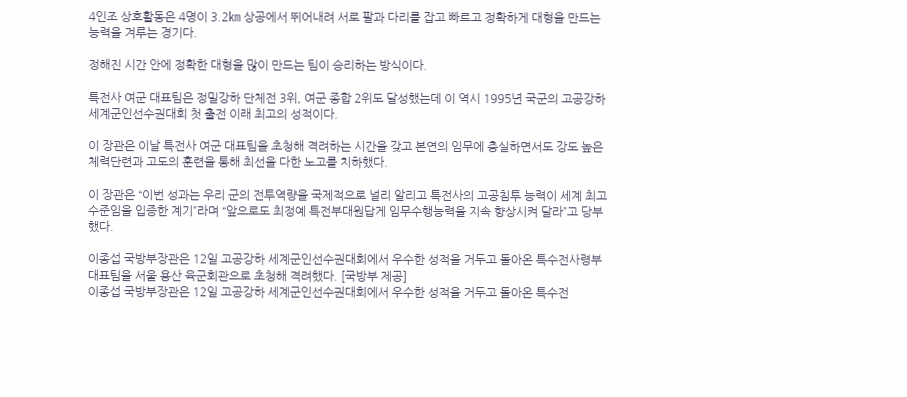4인조 상호활동은 4명이 3.2㎞ 상공에서 뛰어내려 서로 팔과 다리를 잡고 빠르고 정확하게 대형을 만드는 능력을 겨루는 경기다.

정해진 시간 안에 정확한 대형을 많이 만드는 팀이 승리하는 방식이다.

특전사 여군 대표팀은 정밀강하 단체전 3위, 여군 종합 2위도 달성했는데 이 역시 1995년 국군의 고공강하 세계군인선수권대회 첫 출전 이래 최고의 성적이다.

이 장관은 이날 특전사 여군 대표팀을 초청해 격려하는 시간을 갖고 본연의 임무에 충실하면서도 강도 높은 체력단련과 고도의 훈련을 통해 최선을 다한 노고를 치하했다.

이 장관은 “이번 성과는 우리 군의 전투역량을 국제적으로 널리 알리고 특전사의 고공침투 능력이 세계 최고 수준임을 입증한 계기”라며 “앞으로도 최정예 특전부대원답게 임무수행능력을 지속 향상시켜 달라”고 당부했다.

이종섭 국방부장관은 12일 고공강하 세계군인선수권대회에서 우수한 성적을 거두고 돌아온 특수전사령부 대표팀을 서울 용산 육군회관으로 초청해 격려했다. [국방부 제공]
이종섭 국방부장관은 12일 고공강하 세계군인선수권대회에서 우수한 성적을 거두고 돌아온 특수전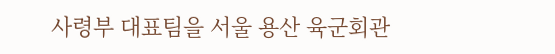사령부 대표팀을 서울 용산 육군회관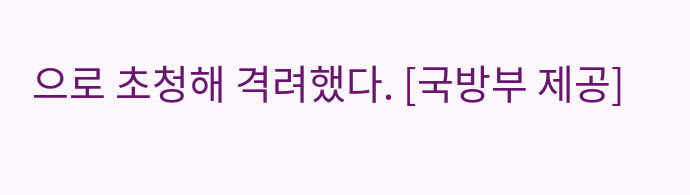으로 초청해 격려했다. [국방부 제공]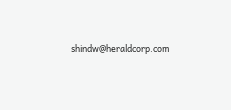shindw@heraldcorp.com